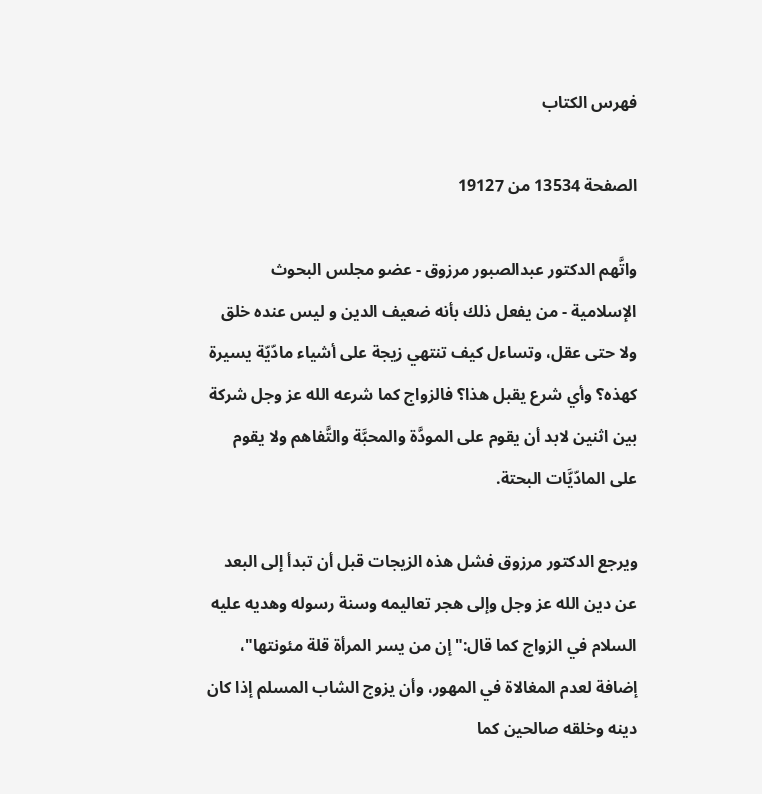فهرس الكتاب

الصفحة 13534 من 19127

واتَّهم الدكتور عبدالصبور مرزوق - عضو مجلس البحوث الإسلامية - من يفعل ذلك بأنه ضعيف الدين و ليس عنده خلق ولا حتى عقل، وتساءل كيف تنتهي زيجة على أشياء مادّيّة يسيرة كهذه؟ وأي شرع يقبل هذا؟ فالزواج كما شرعه الله عز وجل شركة بين اثنين لابد أن يقوم على المودَّة والمحبَّة والتَّفاهم ولا يقوم على المادّيَّات البحتة.

ويرجع الدكتور مرزوق فشل هذه الزيجات قبل أن تبدأ إلى البعد عن دين الله عز وجل وإلى هجر تعاليمه وسنة رسوله وهديه عليه السلام في الزواج كما قال:"إن من يسر المرأة قلة مئونتها"، إضافة لعدم المغالاة في المهور، وأن يزوج الشاب المسلم إذا كان دينه وخلقه صالحين كما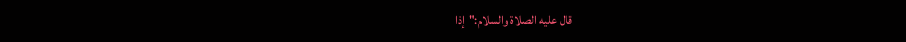قال عليه الصلاة والسلام:"إذا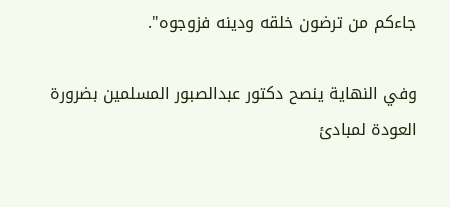جاءكم من ترضون خلقه ودينه فزوجوه".

وفي النهاية ينصح دكتور عبدالصبور المسلمين بضرورة العودة لمبادئ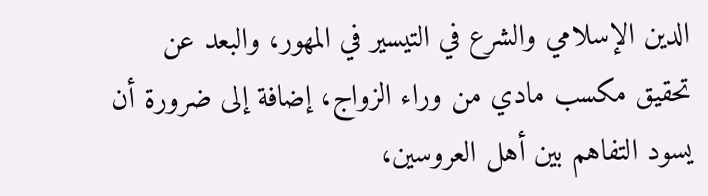الدين الإسلامي والشرع في التيسير في المهور، والبعد عن تحقيق مكسب مادي من وراء الزواج، إضافة إلى ضرورة أن يسود التفاهم بين أهل العروسين،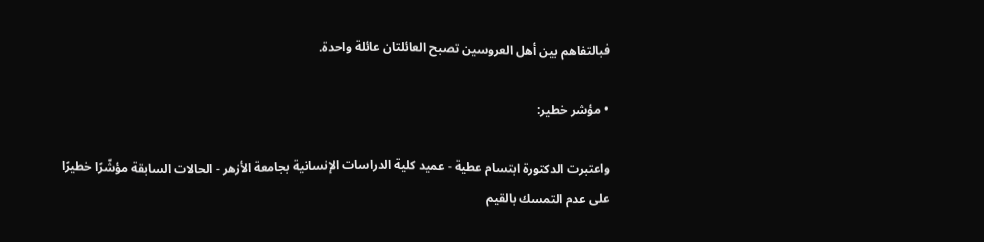فبالتفاهم بين أهل العروسين تصبح العائلتان عائلة واحدة.

• مؤشر خطير:

واعتبرت الدكتورة ابتسام عطية - عميد كلية الدراسات الإنسانية بجامعة الأزهر - الحالات السابقة مؤشّرًا خطيرًا على عدم التمسك بالقيم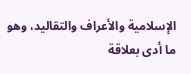الإسلامية والأعراف والتقاليد، وهو ما أدى بعلاقة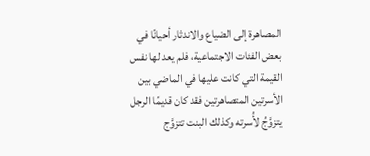المصاهرة إلى الضياع والاندثار أحيانًا في بعض الفئات الاجتماعية، فلم يعد لها نفس القيمة التي كانت عليها في الماضي بين الأسرتين المتصاهرتين فقد كان قديمًا الرجل يتزوَّجُ لأُسرته وكذلك البنت تتزوَّج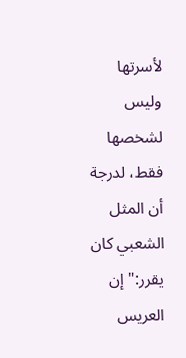لأسرتها وليس لشخصها فقط، لدرجة أن المثل الشعبي كان يقرر:"إن العريس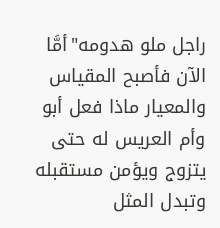راجل ملو هدومه"أمَّا الآن فأصبح المقياس والمعيار ماذا فعل أبو وأم العريس له حتى يتزوج ويؤمن مستقبله وتبدل المثل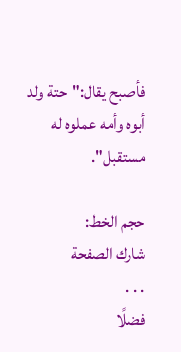فأصبح يقال:"حتة ولد أبوه وأمه عملوه له مستقبل".

حجم الخط:
شارك الصفحة
. . .
فضلًا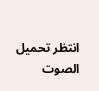انتظر تحميل الصوت